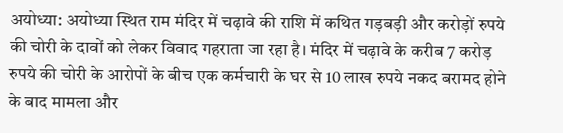अयोध्या: अयोध्या स्थित राम मंदिर में चढ़ावे की राशि में कथित गड़बड़ी और करोड़ों रुपये की चोरी के दावों को लेकर विवाद गहराता जा रहा है। मंदिर में चढ़ावे के करीब 7 करोड़ रुपये की चोरी के आरोपों के बीच एक कर्मचारी के घर से 10 लाख रुपये नकद बरामद होने के बाद मामला और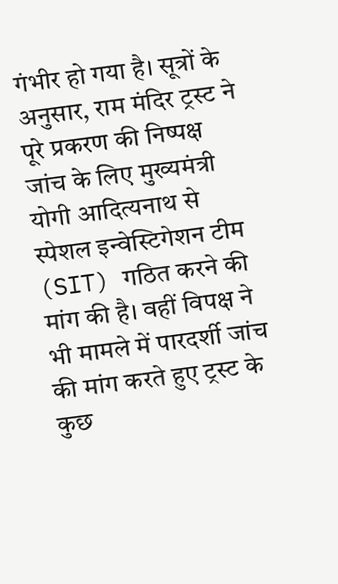गंभीर हो गया है। सूत्रों के अनुसार, राम मंदिर ट्रस्ट ने पूरे प्रकरण की निष्पक्ष जांच के लिए मुख्यमंत्री योगी आदित्यनाथ से स्पेशल इन्वेस्टिगेशन टीम (SIT) गठित करने की मांग की है। वहीं विपक्ष ने भी मामले में पारदर्शी जांच की मांग करते हुए ट्रस्ट के कुछ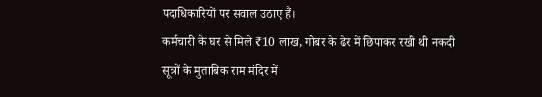पदाधिकारियों पर सवाल उठाए हैं।
कर्मचारी के घर से मिले ₹10 लाख, गोबर के ढेर में छिपाकर रखी थी नकदी
सूत्रों के मुताबिक राम मंदिर में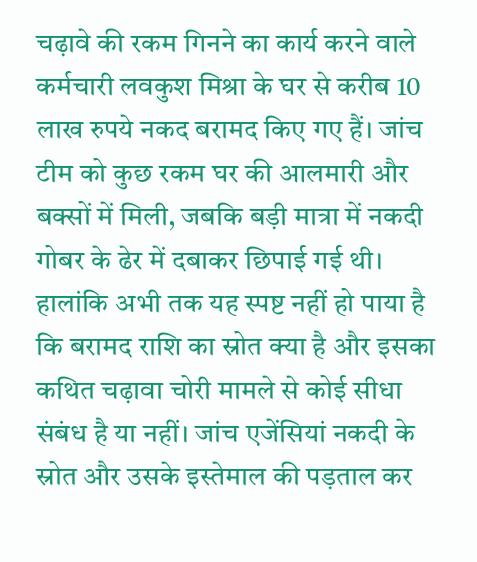चढ़ावे की रकम गिनने का कार्य करने वाले कर्मचारी लवकुश मिश्रा के घर से करीब 10 लाख रुपये नकद बरामद किए गए हैं। जांच टीम को कुछ रकम घर की आलमारी और बक्सों में मिली, जबकि बड़ी मात्रा में नकदी गोबर के ढेर में दबाकर छिपाई गई थी। हालांकि अभी तक यह स्पष्ट नहीं हो पाया है कि बरामद राशि का स्रोत क्या है और इसका कथित चढ़ावा चोरी मामले से कोई सीधा संबंध है या नहीं। जांच एजेंसियां नकदी के स्रोत और उसके इस्तेमाल की पड़ताल कर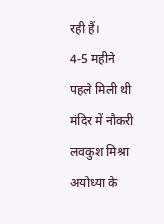रही हैं।
4-5 महीने पहले मिली थी मंदिर में नौकरी
लवकुश मिश्रा अयोध्या के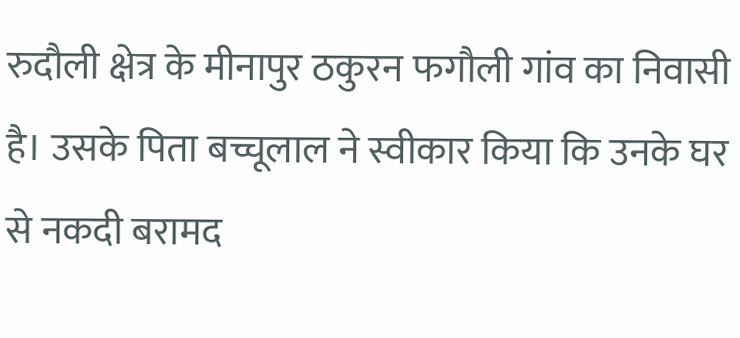रुदौली क्षेत्र के मीनापुर ठकुरन फगौली गांव का निवासी है। उसके पिता बच्चूलाल ने स्वीकार किया कि उनके घर से नकदी बरामद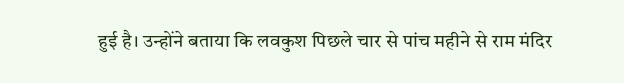हुई है। उन्होंने बताया कि लवकुश पिछले चार से पांच महीने से राम मंदिर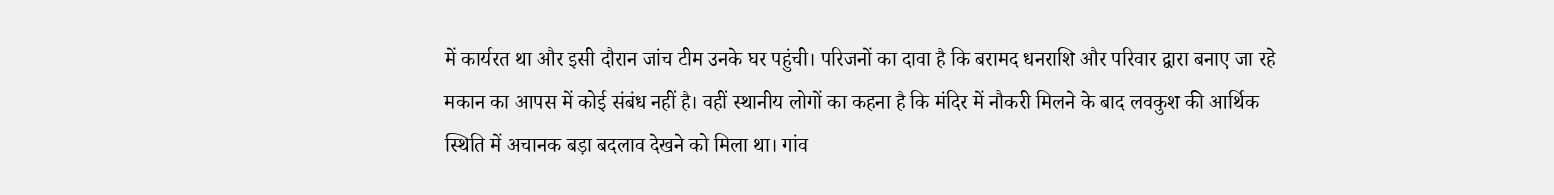में कार्यरत था और इसी दौरान जांच टीम उनके घर पहुंची। परिजनों का दावा है कि बरामद धनराशि और परिवार द्वारा बनाए जा रहे मकान का आपस में कोई संबंध नहीं है। वहीं स्थानीय लोगों का कहना है कि मंदिर में नौकरी मिलने के बाद लवकुश की आर्थिक स्थिति में अचानक बड़ा बदलाव देखने को मिला था। गांव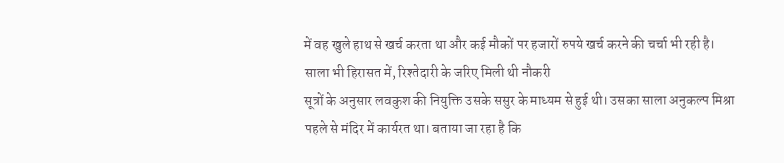में वह खुले हाथ से खर्च करता था और कई मौकों पर हजारों रुपये खर्च करने की चर्चा भी रही है।
साला भी हिरासत में, रिश्तेदारी के जरिए मिली थी नौकरी
सूत्रों के अनुसार लवकुश की नियुक्ति उसके ससुर के माध्यम से हुई थी। उसका साला अनुकल्प मिश्रा पहले से मंदिर में कार्यरत था। बताया जा रहा है कि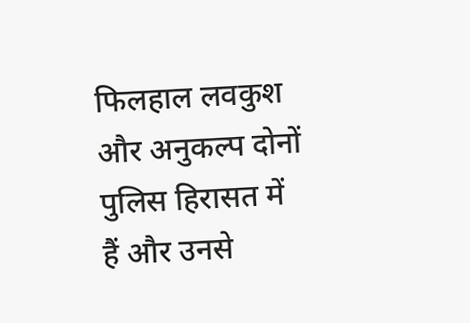फिलहाल लवकुश और अनुकल्प दोनों पुलिस हिरासत में हैं और उनसे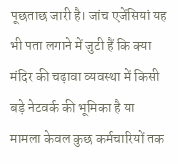पूछताछ जारी है। जांच एजेंसियां यह भी पता लगाने में जुटी हैं कि क्या मंदिर की चढ़ावा व्यवस्था में किसी बड़े नेटवर्क की भूमिका है या मामला केवल कुछ कर्मचारियों तक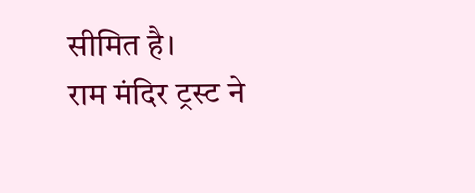सीमित है।
राम मंदिर ट्रस्ट ने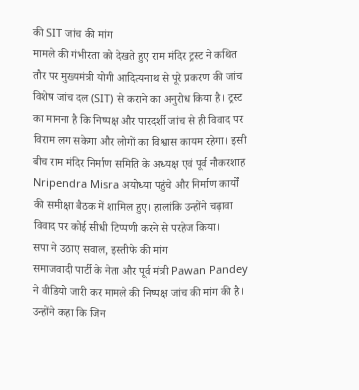की SIT जांच की मांग
मामले की गंभीरता को देखते हुए राम मंदिर ट्रस्ट ने कथित तौर पर मुख्यमंत्री योगी आदित्यनाथ से पूरे प्रकरण की जांच विशेष जांच दल (SIT) से कराने का अनुरोध किया है। ट्रस्ट का मानना है कि निष्पक्ष और पारदर्शी जांच से ही विवाद पर विराम लग सकेगा और लोगों का विश्वास कायम रहेगा। इसी बीच राम मंदिर निर्माण समिति के अध्यक्ष एवं पूर्व नौकरशाह Nripendra Misra अयोध्या पहुंचे और निर्माण कार्यों की समीक्षा बैठक में शामिल हुए। हालांकि उन्होंने चढ़ावा विवाद पर कोई सीधी टिप्पणी करने से परहेज किया।
सपा ने उठाए सवाल, इस्तीफे की मांग
समाजवादी पार्टी के नेता और पूर्व मंत्री Pawan Pandey ने वीडियो जारी कर मामले की निष्पक्ष जांच की मांग की है। उन्होंने कहा कि जिन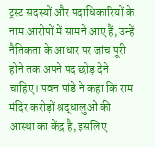ट्रस्ट सदस्यों और पदाधिकारियों के नाम आरोपों में सामने आए हैं, उन्हें नैतिकता के आधार पर जांच पूरी होने तक अपने पद छोड़ देने चाहिए। पवन पांडे ने कहा कि राम मंदिर करोड़ों श्रद्धालुओं की आस्था का केंद्र है, इसलिए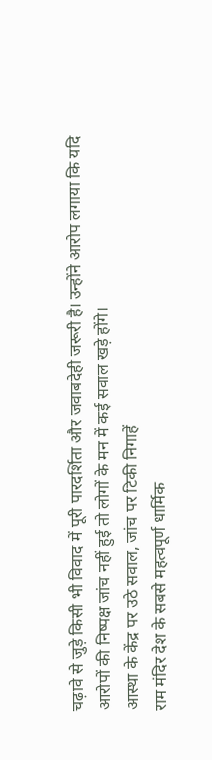चढ़ावे से जुड़े किसी भी विवाद में पूरी पारदर्शिता और जवाबदेही जरूरी है। उन्होंने आरोप लगाया कि यदि आरोपों की निष्पक्ष जांच नहीं हुई तो लोगों के मन में कई सवाल खड़े होंगे।
आस्था के केंद्र पर उठे सवाल, जांच पर टिकी निगाहें
राम मंदिर देश के सबसे महत्वपूर्ण धार्मिक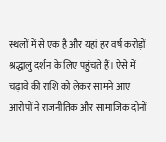स्थलों में से एक है और यहां हर वर्ष करोड़ों श्रद्धालु दर्शन के लिए पहुंचते हैं। ऐसे में चढ़ावे की राशि को लेकर सामने आए आरोपों ने राजनीतिक और सामाजिक दोनों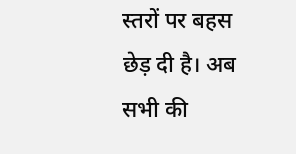स्तरों पर बहस छेड़ दी है। अब सभी की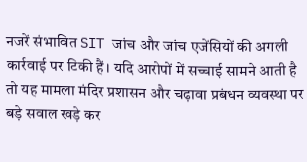नजरें संभावित SIT जांच और जांच एजेंसियों की अगली कार्रवाई पर टिकी हैं। यदि आरोपों में सच्चाई सामने आती है तो यह मामला मंदिर प्रशासन और चढ़ावा प्रबंधन व्यवस्था पर बड़े सवाल खड़े कर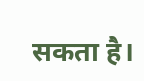सकता है।